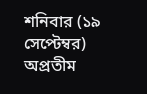শনিবার (১৯ সেপ্টেম্বর) অপ্রতীম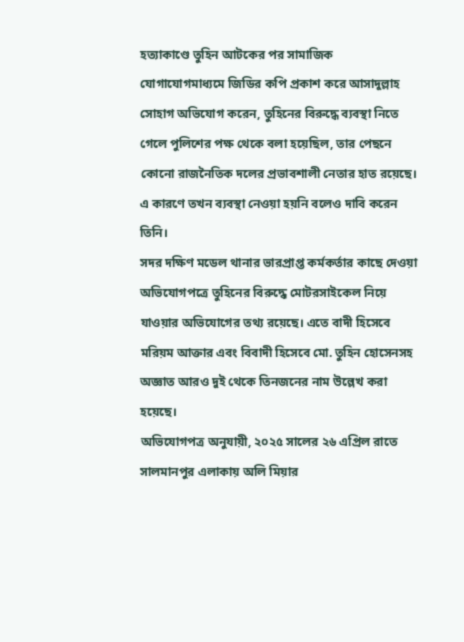হত্যাকাণ্ডে তুহিন আটকের পর সামাজিক যোগাযোগমাধ্যমে জিডির কপি প্রকাশ করে আসাদুল্লাহ সোহাগ অভিযোগ করেন, তুহিনের বিরুদ্ধে ব্যবস্থা নিতে গেলে পুলিশের পক্ষ থেকে বলা হয়েছিল, তার পেছনে কোনো রাজনৈতিক দলের প্রভাবশালী নেতার হাত রয়েছে। এ কারণে তখন ব্যবস্থা নেওয়া হয়নি বলেও দাবি করেন তিনি।
সদর দক্ষিণ মডেল থানার ভারপ্রাপ্ত কর্মকর্তার কাছে দেওয়া অভিযোগপত্রে তুহিনের বিরুদ্ধে মোটরসাইকেল নিয়ে যাওয়ার অভিযোগের তথ্য রয়েছে। এতে বাদী হিসেবে মরিয়ম আক্তার এবং বিবাদী হিসেবে মো. তুহিন হোসেনসহ অজ্ঞাত আরও দুই থেকে তিনজনের নাম উল্লেখ করা হয়েছে।
অভিযোগপত্র অনুযায়ী, ২০২৫ সালের ২৬ এপ্রিল রাতে সালমানপুর এলাকায় অলি মিয়ার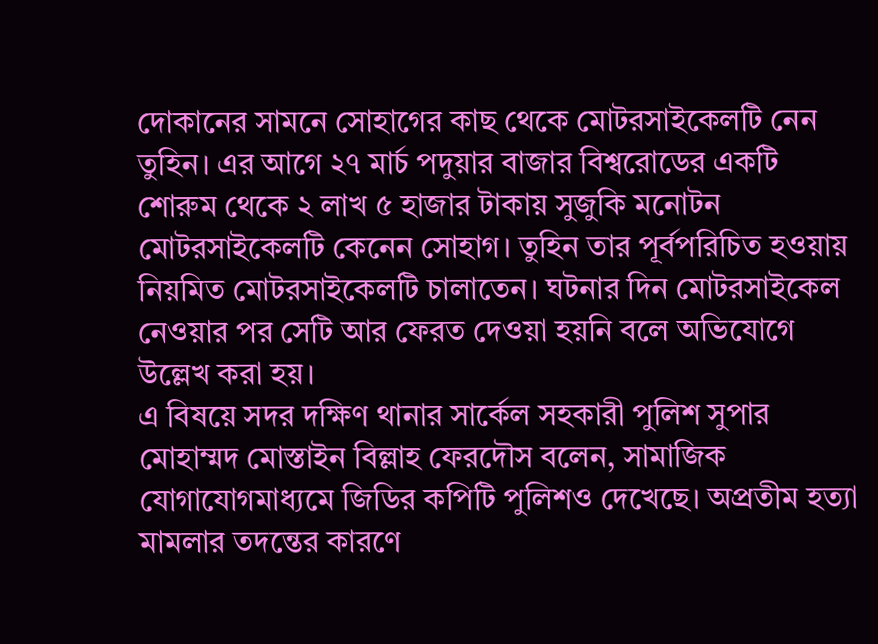দোকানের সামনে সোহাগের কাছ থেকে মোটরসাইকেলটি নেন তুহিন। এর আগে ২৭ মার্চ পদুয়ার বাজার বিশ্বরোডের একটি শোরুম থেকে ২ লাখ ৫ হাজার টাকায় সুজুকি মনোটন মোটরসাইকেলটি কেনেন সোহাগ। তুহিন তার পূর্বপরিচিত হওয়ায় নিয়মিত মোটরসাইকেলটি চালাতেন। ঘটনার দিন মোটরসাইকেল নেওয়ার পর সেটি আর ফেরত দেওয়া হয়নি বলে অভিযোগে উল্লেখ করা হয়।
এ বিষয়ে সদর দক্ষিণ থানার সার্কেল সহকারী পুলিশ সুপার মোহাম্মদ মোস্তাইন বিল্লাহ ফেরদৌস বলেন, সামাজিক যোগাযোগমাধ্যমে জিডির কপিটি পুলিশও দেখেছে। অপ্রতীম হত্যা মামলার তদন্তের কারণে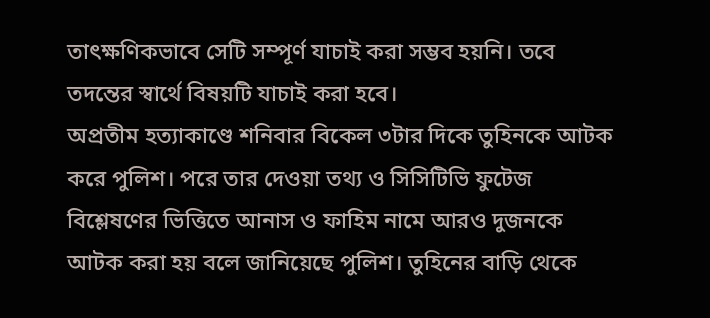তাৎক্ষণিকভাবে সেটি সম্পূর্ণ যাচাই করা সম্ভব হয়নি। তবে তদন্তের স্বার্থে বিষয়টি যাচাই করা হবে।
অপ্রতীম হত্যাকাণ্ডে শনিবার বিকেল ৩টার দিকে তুহিনকে আটক করে পুলিশ। পরে তার দেওয়া তথ্য ও সিসিটিভি ফুটেজ বিশ্লেষণের ভিত্তিতে আনাস ও ফাহিম নামে আরও দুজনকে আটক করা হয় বলে জানিয়েছে পুলিশ। তুহিনের বাড়ি থেকে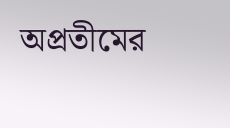অপ্রতীমের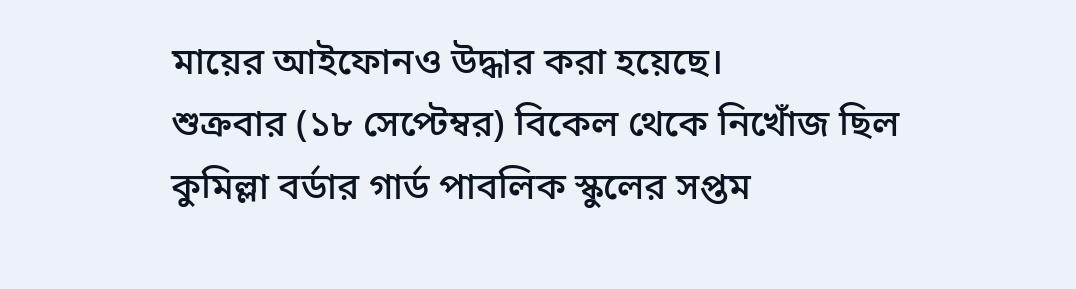মায়ের আইফোনও উদ্ধার করা হয়েছে।
শুক্রবার (১৮ সেপ্টেম্বর) বিকেল থেকে নিখোঁজ ছিল কুমিল্লা বর্ডার গার্ড পাবলিক স্কুলের সপ্তম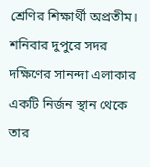শ্রেণির শিক্ষার্থী অপ্রতীম। শনিবার দুপুরে সদর দক্ষিণের সানন্দা এলাকার একটি নির্জন স্থান থেকে তার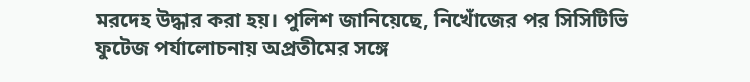মরদেহ উদ্ধার করা হয়। পুলিশ জানিয়েছে, নিখোঁজের পর সিসিটিভি ফুটেজ পর্যালোচনায় অপ্রতীমের সঙ্গে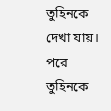তুহিনকে দেখা যায়। পরে তুহিনকে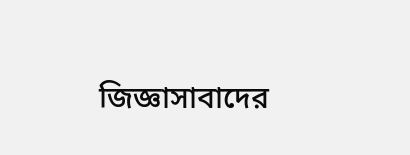জিজ্ঞাসাবাদের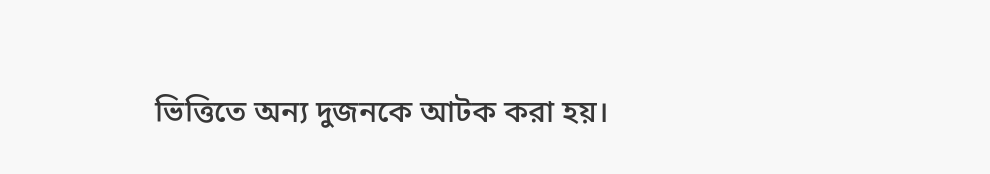ভিত্তিতে অন্য দুজনকে আটক করা হয়।